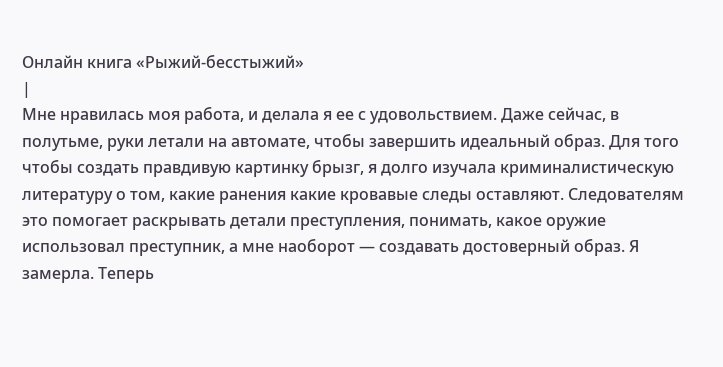Онлайн книга «Рыжий-бесстыжий»
|
Мне нравилась моя работа, и делала я ее с удовольствием. Даже сейчас, в полутьме, руки летали на автомате, чтобы завершить идеальный образ. Для того чтобы создать правдивую картинку брызг, я долго изучала криминалистическую литературу о том, какие ранения какие кровавые следы оставляют. Следователям это помогает раскрывать детали преступления, понимать, какое оружие использовал преступник, а мне наоборот — создавать достоверный образ. Я замерла. Теперь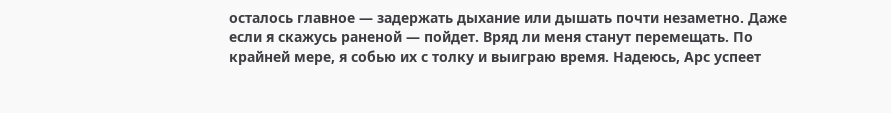осталось главное — задержать дыхание или дышать почти незаметно. Даже если я скажусь раненой — пойдет. Вряд ли меня станут перемещать. По крайней мере, я собью их с толку и выиграю время. Надеюсь, Арс успеет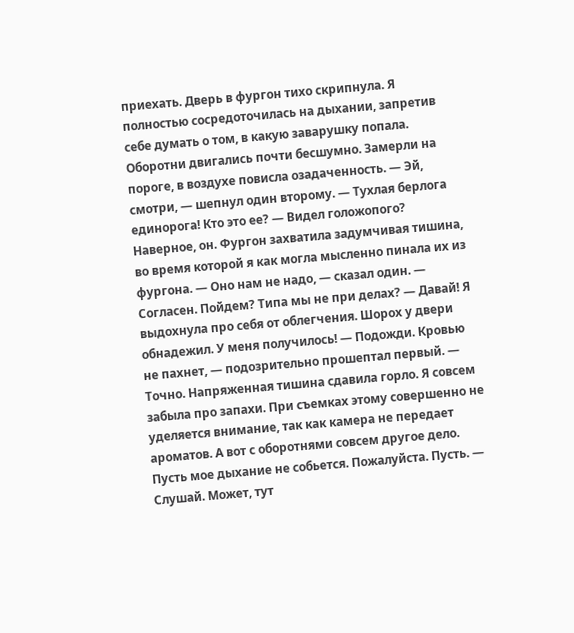приехать. Дверь в фургон тихо скрипнула. Я полностью сосредоточилась на дыхании, запретив себе думать о том, в какую заварушку попала. Оборотни двигались почти бесшумно. Замерли на пороге, в воздухе повисла озадаченность. — Эй, смотри, — шепнул один второму. — Тухлая берлога единорога! Кто это ее? — Видел голожопого? Наверное, он. Фургон захватила задумчивая тишина, во время которой я как могла мысленно пинала их из фургона. — Оно нам не надо, — сказал один. — Согласен. Пойдем? Типа мы не при делах? — Давай! Я выдохнула про себя от облегчения. Шорох у двери обнадежил. У меня получилось! — Подожди. Кровью не пахнет, — подозрительно прошептал первый. — Точно. Напряженная тишина сдавила горло. Я совсем забыла про запахи. При съемках этому совершенно не уделяется внимание, так как камера не передает ароматов. А вот с оборотнями совсем другое дело. Пусть мое дыхание не собьется. Пожалуйста. Пусть. — Слушай. Может, тут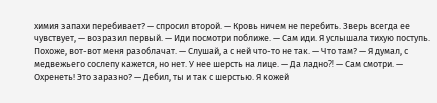химия запахи перебивает? — спросил второй. — Кровь ничем не перебить. Зверь всегда ее чувствует, — возразил первый. — Иди посмотри поближе. — Сам иди. Я услышала тихую поступь. Похоже, вот-вот меня разоблачат. — Слушай, а с ней что-то не так. — Что там? — Я думал, с медвежьего сослепу кажется, но нет. У нее шерсть на лице. — Да ладно⁈ — Сам смотри. — Охренеть! Это заразно? — Дебил, ты и так с шерстью. Я кожей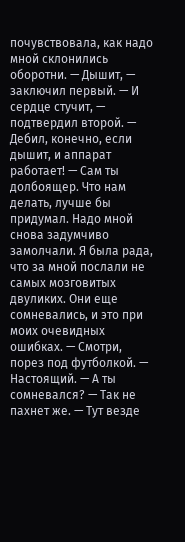почувствовала, как надо мной склонились оборотни. — Дышит, — заключил первый. — И сердце стучит, — подтвердил второй. — Дебил, конечно, если дышит, и аппарат работает! — Сам ты долбоящер. Что нам делать, лучше бы придумал. Надо мной снова задумчиво замолчали. Я была рада, что за мной послали не самых мозговитых двуликих. Они еще сомневались, и это при моих очевидных ошибках. — Смотри, порез под футболкой. — Настоящий. — А ты сомневался? — Так не пахнет же. — Тут везде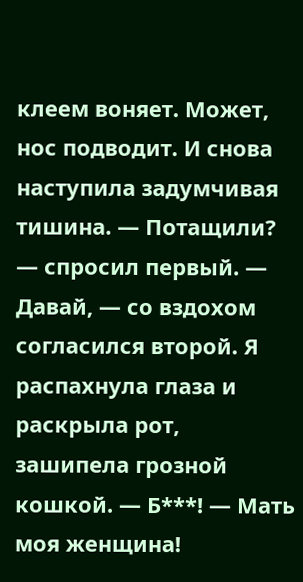клеем воняет. Может, нос подводит. И снова наступила задумчивая тишина. — Потащили? — спросил первый. — Давай, — со вздохом согласился второй. Я распахнула глаза и раскрыла рот, зашипела грозной кошкой. — Б***! — Мать моя женщина!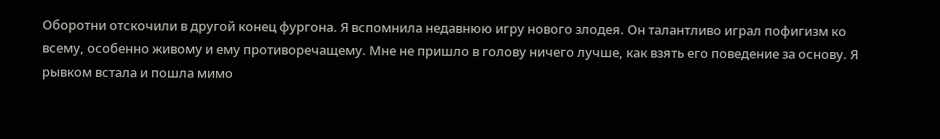Оборотни отскочили в другой конец фургона. Я вспомнила недавнюю игру нового злодея. Он талантливо играл пофигизм ко всему, особенно живому и ему противоречащему. Мне не пришло в голову ничего лучше, как взять его поведение за основу. Я рывком встала и пошла мимо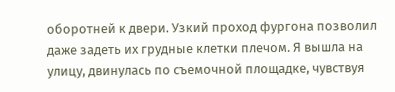оборотней к двери. Узкий проход фургона позволил даже задеть их грудные клетки плечом. Я вышла на улицу, двинулась по съемочной площадке, чувствуя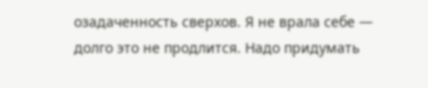озадаченность сверхов. Я не врала себе — долго это не продлится. Надо придумать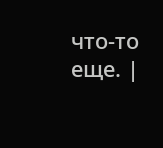что-то еще. |